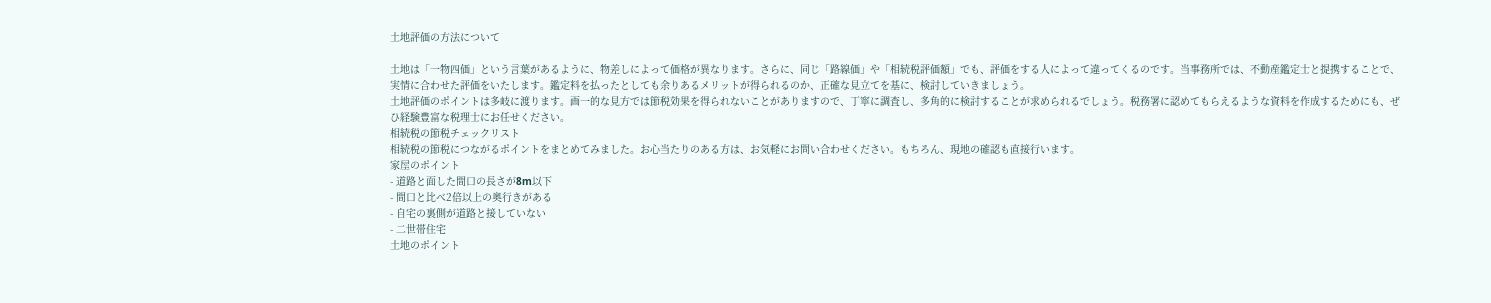土地評価の方法について

土地は「一物四価」という言葉があるように、物差しによって価格が異なります。さらに、同じ「路線価」や「相続税評価額」でも、評価をする人によって違ってくるのです。当事務所では、不動産鑑定士と提携することで、実情に合わせた評価をいたします。鑑定料を払ったとしても余りあるメリットが得られるのか、正確な見立てを基に、検討していきましょう。
土地評価のポイントは多岐に渡ります。画一的な見方では節税効果を得られないことがありますので、丁寧に調査し、多角的に検討することが求められるでしょう。税務署に認めてもらえるような資料を作成するためにも、ぜひ経験豊富な税理士にお任せください。
相続税の節税チェックリスト
相続税の節税につながるポイントをまとめてみました。お心当たりのある方は、お気軽にお問い合わせください。もちろん、現地の確認も直接行います。
家屋のポイント
- 道路と面した間口の長さが8m以下
- 間口と比べ2倍以上の奥行きがある
- 自宅の裏側が道路と接していない
- 二世帯住宅
土地のポイント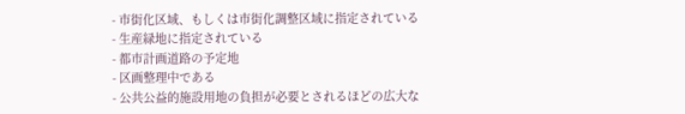- 市街化区域、もしくは市街化調整区域に指定されている
- 生産緑地に指定されている
- 都市計画道路の予定地
- 区画整理中である
- 公共公益的施設用地の負担が必要とされるほどの広大な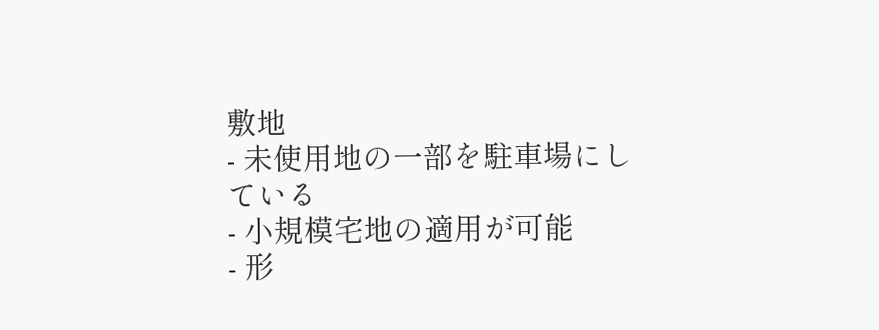敷地
- 未使用地の一部を駐車場にしている
- 小規模宅地の適用が可能
- 形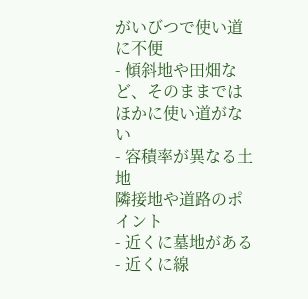がいびつで使い道に不便
- 傾斜地や田畑など、そのままではほかに使い道がない
- 容積率が異なる土地
隣接地や道路のポイント
- 近くに墓地がある
- 近くに線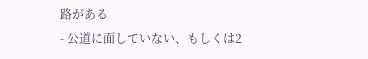路がある
- 公道に面していない、もしくは2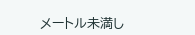メートル未満し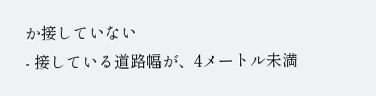か接していない
- 接している道路幅が、4メートル未満